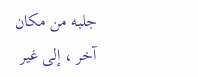جلبه من مكان آخر ، إلى غير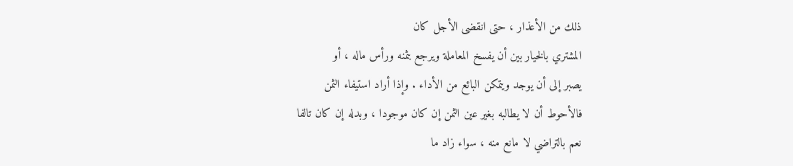ذلك من الأعذار ، حتى انقضى الأجل كان
المشتري بالخيار بين أن يفسخ المعاملة ويرجع بثمنه ورأس ماله ، أو
يصبر إلى أن يوجد ويتمكن البائع من الأداء . وإذا أراد استيفاء الثمن
فالأحوط أن لا يطالبه بغير عين الثمن إن كان موجودا ، وبدله إن كان تالفا
نعم بالتراضي لا مانع منه ، سواء زاد ما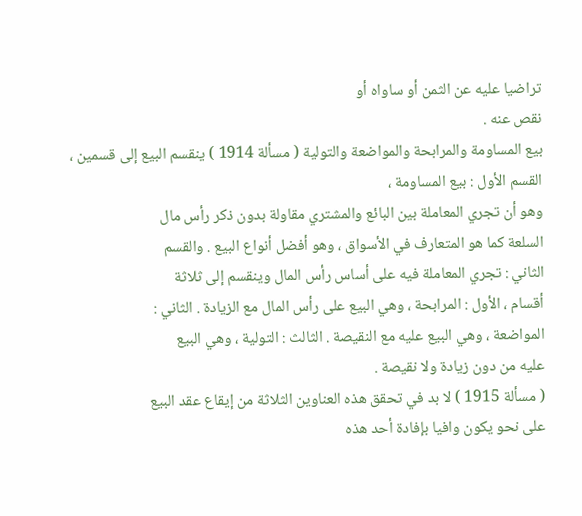تراضيا عليه عن الثمن أو ساواه أو
نقص عنه .
بيع المساومة والمرابحة والمواضعة والتولية ( مسألة 1914 ) ينقسم البيع إلى قسمين ، القسم الأول : بيع المساومة ،
وهو أن تجري المعاملة بين البائع والمشتري مقاولة بدون ذكر رأس مال
السلعة كما هو المتعارف في الأسواق ، وهو أفضل أنواع البيع . والقسم
الثاني : تجري المعاملة فيه على أساس رأس المال وينقسم إلى ثلاثة
أقسام ، الأول : المرابحة ، وهي البيع على رأس المال مع الزيادة . الثاني :
المواضعة ، وهي البيع عليه مع النقيصة . الثالث : التولية ، وهي البيع
عليه من دون زيادة ولا نقيصة .
( مسألة 1915 ) لا بد في تحقق هذه العناوين الثلاثة من إيقاع عقد البيع
على نحو يكون وافيا بإفادة أحد هذه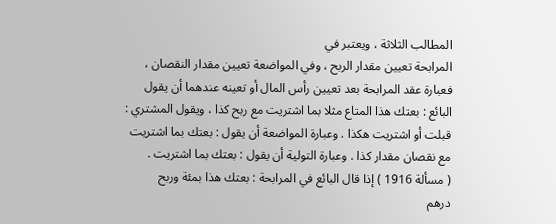المطالب الثلاثة ، ويعتبر في
المرابحة تعيين مقدار الربح ، وفي المواضعة تعيين مقدار النقصان ،
فعبارة عقد المرابحة بعد تعيين رأس المال أو تعينه عندهما أن يقول
البائع : بعتك هذا المتاع مثلا بما اشتريت مع ربح كذا ، ويقول المشتري :
قبلت أو اشتريت هكذا . وعبارة المواضعة أن يقول : بعتك بما اشتريت
مع نقصان مقدار كذا . وعبارة التولية أن يقول : بعتك بما اشتريت .
( مسألة 1916 ) إذا قال البائع في المرابحة : بعتك هذا بمئة وربح
درهم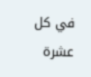في كل عشرة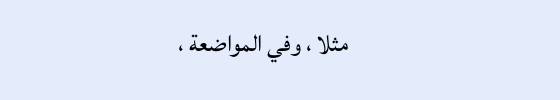مثلا ، وفي المواضعة ،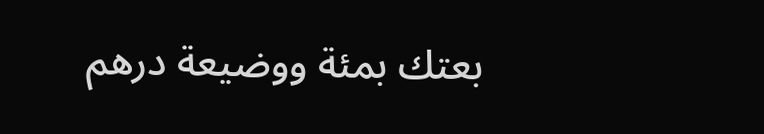بعتك بمئة ووضيعة درهم